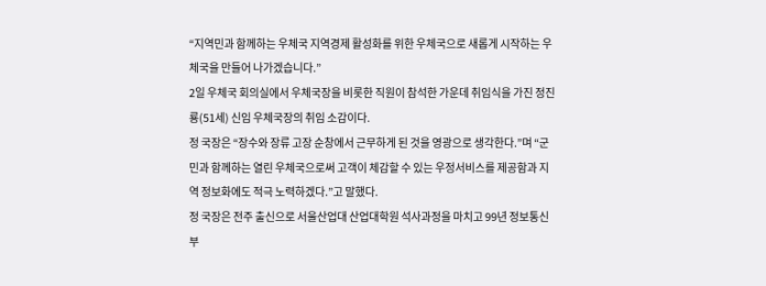“지역민과 함께하는 우체국 지역경제 활성화를 위한 우체국으로 새롭게 시작하는 우체국을 만들어 나가겠습니다.”
2일 우체국 회의실에서 우체국장을 비롯한 직원이 참석한 가운데 취임식을 가진 정진룡(51세) 신임 우체국장의 취임 소감이다.
정 국장은 “장수와 장류 고장 순창에서 근무하게 된 것을 영광으로 생각한다.”며 “군민과 함께하는 열린 우체국으로써 고객이 체감할 수 있는 우정서비스를 제공함과 지역 정보화에도 적극 노력하겠다.”고 말했다.
정 국장은 전주 출신으로 서울산업대 산업대학원 석사과정을 마치고 99년 정보통신부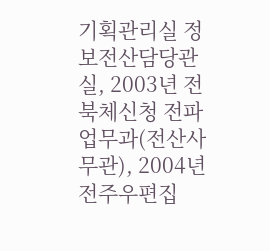기획관리실 정보전산담당관실, 2003년 전북체신청 전파업무과(전산사무관), 2004년 전주우편집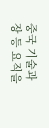중국 기술과장 등 요직을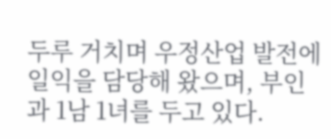두루 거치며 우정산업 발전에 일익을 담당해 왔으며, 부인과 1남 1녀를 두고 있다.